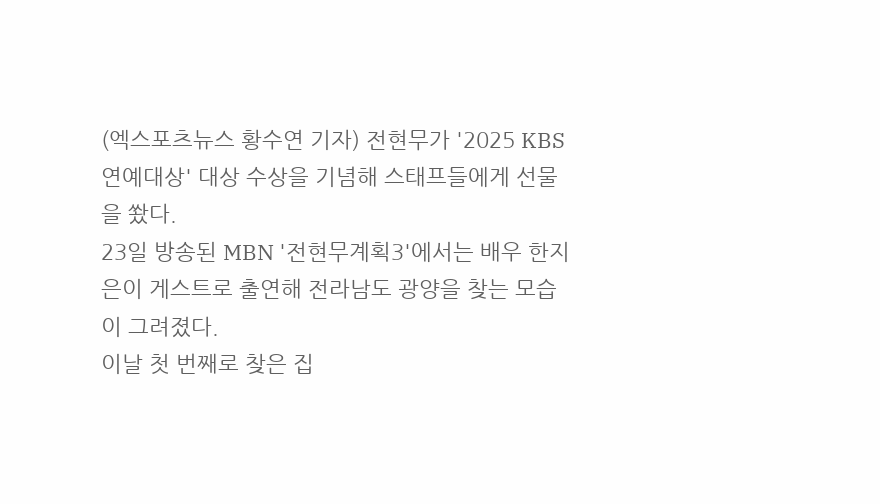(엑스포츠뉴스 황수연 기자) 전현무가 '2025 KBS 연예대상' 대상 수상을 기념해 스태프들에게 선물을 쐈다.
23일 방송된 MBN '전현무계획3'에서는 배우 한지은이 게스트로 출연해 전라남도 광양을 찾는 모습이 그려졌다.
이날 첫 번째로 찾은 집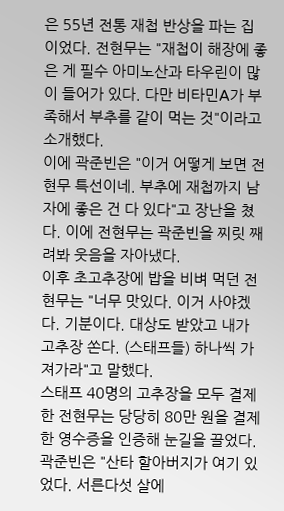은 55년 전통 재첩 반상을 파는 집이었다. 전현무는 "재첩이 해장에 좋은 게 필수 아미노산과 타우린이 많이 들어가 있다. 다만 비타민A가 부족해서 부추를 같이 먹는 것"이라고 소개했다.
이에 곽준빈은 "이거 어떻게 보면 전현무 특선이네. 부추에 재첩까지 남자에 좋은 건 다 있다"고 장난을 쳤다. 이에 전현무는 곽준빈을 찌릿 째려봐 웃음을 자아냈다.
이후 초고추장에 밥을 비벼 먹던 전현무는 "너무 맛있다. 이거 사야겠다. 기분이다. 대상도 받았고 내가 고추장 쏜다. (스태프들) 하나씩 가져가라"고 말했다.
스태프 40명의 고추장을 모두 결제한 전현무는 당당히 80만 원을 결제한 영수증을 인증해 눈길을 끌었다.
곽준빈은 "산타 할아버지가 여기 있었다. 서른다섯 살에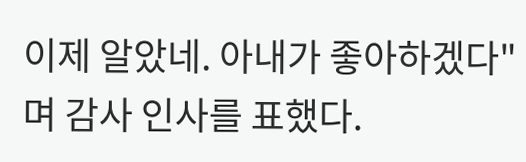이제 알았네. 아내가 좋아하겠다"며 감사 인사를 표했다.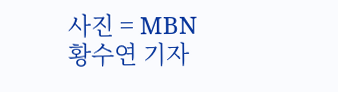사진 = MBN
황수연 기자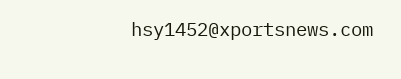hsy1452@xportsnews.com